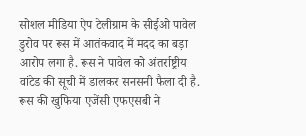सोशल मीडिया ऐप टेलीग्राम के सीईओ पावेल डुरोव पर रूस में आतंकवाद में मदद का बड़ा आरोप लगा है. रूस ने पावेल को अंतर्राष्ट्रीय वांटेड की सूची में डालकर सनसनी फैला दी है.
रूस की खुफिया एजेंसी एफएसबी ने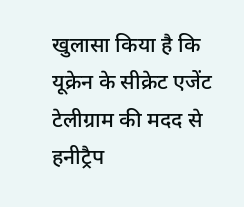खुलासा किया है कि यूक्रेन के सीक्रेट एजेंट टेलीग्राम की मदद से हनीट्रैप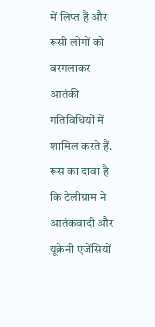में लिप्त हैं और रूसी लोगों को बरगलाकर आतंकी गतिविधियों में शामिल करते हैं.
रूस का दावा है कि टेलीग्राम ने आतंकवादी और यूक्रेनी एजेंसियों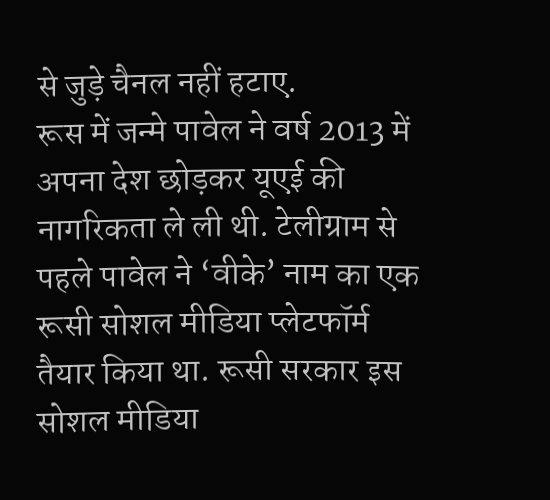से जुड़े चैनल नहीं हटाए.
रूस में जन्मे पावेल ने वर्ष 2013 में अपना देश छोड़कर यूएई की नागरिकता ले ली थी. टेलीग्राम से पहले पावेल ने ‘वीके’ नाम का एक रूसी सोशल मीडिया प्लेटफॉर्म तैयार किया था. रूसी सरकार इस सोशल मीडिया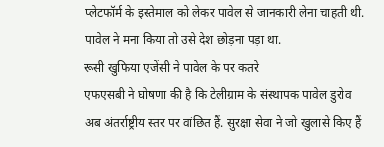प्लेटफॉर्म के इस्तेमाल को लेकर पावेल से जानकारी लेना चाहती थी. पावेल ने मना किया तो उसे देश छोड़ना पड़ा था.
रूसी खुफिया एजेंसी ने पावेल के पर कतरे
एफएसबी ने घोषणा की है कि टेलीग्राम के संस्थापक पावेल डुरोव अब अंतर्राष्ट्रीय स्तर पर वांछित हैं. सुरक्षा सेवा ने जो खुलासे किए हैं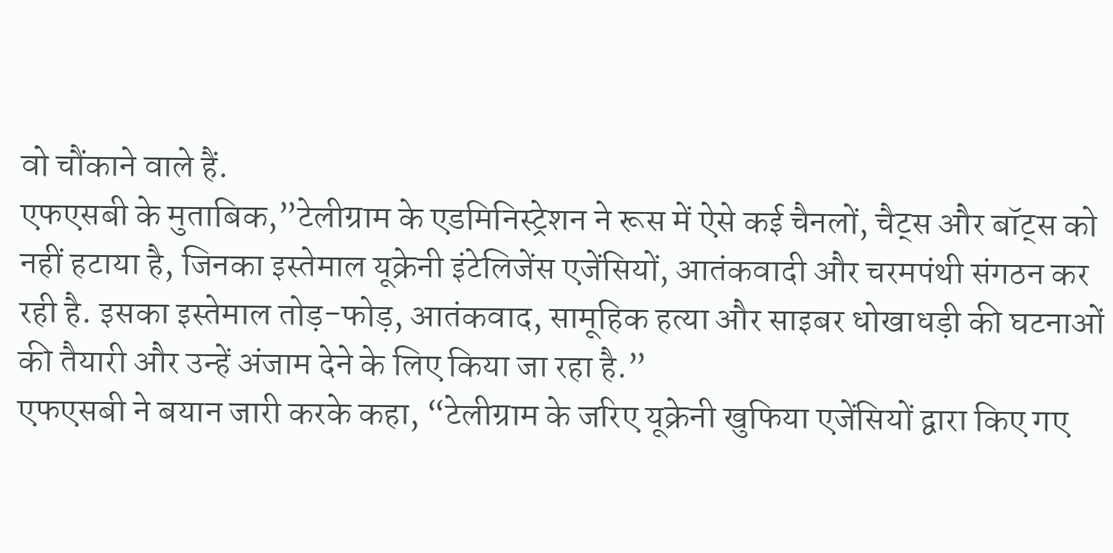वो चौंकाने वाले हैं.
एफएसबी के मुताबिक,”टेलीग्राम के एडमिनिस्ट्रेशन ने रूस में ऐसे कई चैनलों, चैट्स और बॉट्स को नहीं हटाया है, जिनका इस्तेमाल यूक्रेनी इंटेलिजेंस एजेंसियों, आतंकवादी और चरमपंथी संगठन कर रही है. इसका इस्तेमाल तोड़-फोड़, आतंकवाद, सामूहिक हत्या और साइबर धोखाधड़ी की घटनाओं की तैयारी और उन्हें अंजाम देने के लिए किया जा रहा है.”
एफएसबी ने बयान जारी करके कहा, “टेलीग्राम के जरिए यूक्रेनी खुफिया एजेंसियों द्वारा किए गए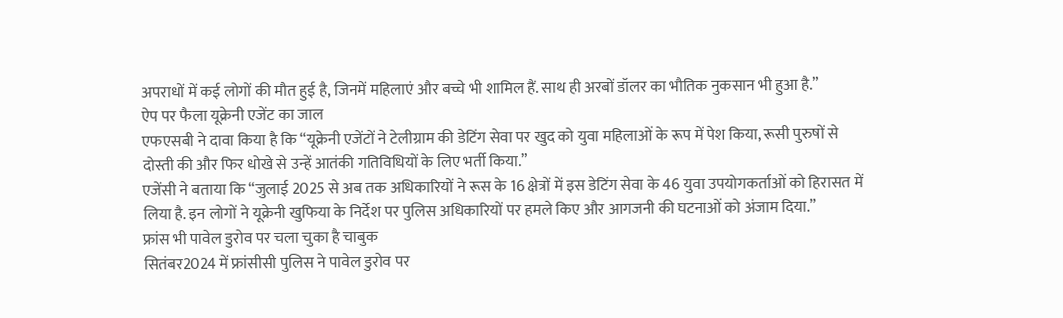अपराधों में कई लोगों की मौत हुई है, जिनमें महिलाएं और बच्चे भी शामिल हैं. साथ ही अरबों डॉलर का भौतिक नुकसान भी हुआ है.”
ऐप पर फैला यूक्रेनी एजेंट का जाल
एफएसबी ने दावा किया है कि “यूक्रेनी एजेंटों ने टेलीग्राम की डेटिंग सेवा पर खुद को युवा महिलाओं के रूप में पेश किया, रूसी पुरुषों से दोस्ती की और फिर धोखे से उन्हें आतंकी गतिविधियों के लिए भर्ती किया.”
एजेंसी ने बताया कि “जुलाई 2025 से अब तक अधिकारियों ने रूस के 16 क्षेत्रों में इस डेटिंग सेवा के 46 युवा उपयोगकर्ताओं को हिरासत में लिया है. इन लोगों ने यूक्रेनी खुफिया के निर्देश पर पुलिस अधिकारियों पर हमले किए और आगजनी की घटनाओं को अंजाम दिया.”
फ्रांस भी पावेल डुरोव पर चला चुका है चाबुक
सितंबर2024 में फ्रांसीसी पुलिस ने पावेल डुरोव पर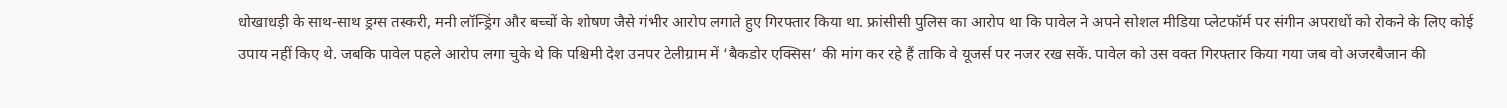धोखाधड़ी के साथ-साथ ड्रग्स तस्करी, मनी लॉन्ड्रिंग और बच्चों के शोषण जैसे गंभीर आरोप लगाते हुए गिरफ्तार किया था. फ्रांसीसी पुलिस का आरोप था कि पावेल ने अपने सोशल मीडिया प्लेटफॉर्म पर संगीन अपराधों को रोकने के लिए कोई उपाय नहीं किए थे. जबकि पावेल पहले आरोप लगा चुके थे कि पश्चिमी देश उनपर टेलीग्राम में ‘बैकडोर एक्सिस’ की मांग कर रहे हैं ताकि वे यूजर्स पर नजर रख सकें. पावेल को उस वक्त गिरफ्तार किया गया जब वो अजरबैजान की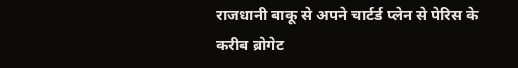राजधानी बाकू से अपने चार्टर्ड प्लेन से पेरिस के करीब ब्रोगेट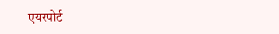एयरपोर्ट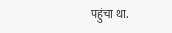पहुंचा था.